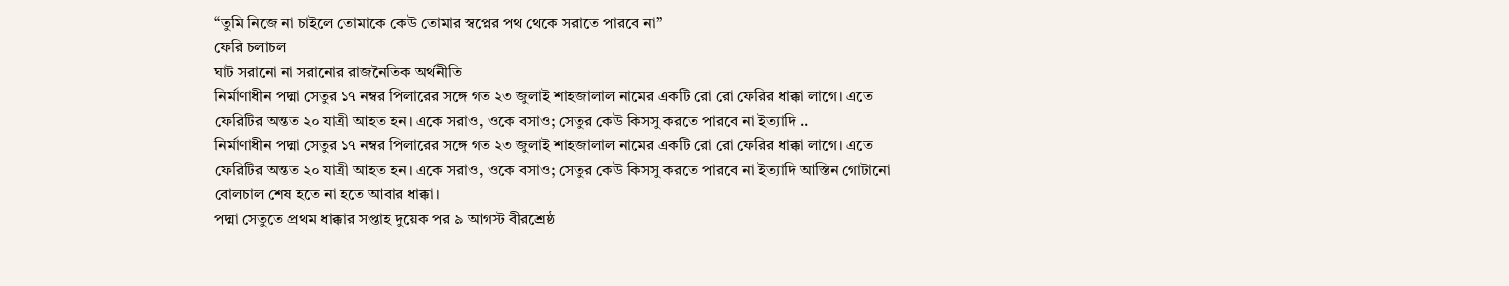“তুমি নিজে না চাইলে তোমাকে কেউ তোমার স্বপ্নের পথ থেকে সরাতে পারবে না”
ফেরি চলাচল
ঘাট সরানো না সরানোর রাজনৈতিক অর্থনীতি
নির্মাণাধীন পদ্মা সেতুর ১৭ নম্বর পিলারের সঙ্গে গত ২৩ জুলাই শাহজালাল নামের একটি রো রো ফেরির ধাক্কা লাগে। এতে ফেরিটির অন্তত ২০ যাত্রী আহত হন। একে সরাও, ওকে বসাও; সেতুর কেউ কিসসু করতে পারবে না ইত্যাদি ..
নির্মাণাধীন পদ্মা সেতুর ১৭ নম্বর পিলারের সঙ্গে গত ২৩ জুলাই শাহজালাল নামের একটি রো রো ফেরির ধাক্কা লাগে। এতে ফেরিটির অন্তত ২০ যাত্রী আহত হন। একে সরাও, ওকে বসাও; সেতুর কেউ কিসসু করতে পারবে না ইত্যাদি আস্তিন গোটানো বোলচাল শেষ হতে না হতে আবার ধাক্কা।
পদ্মা সেতুতে প্রথম ধাক্কার সপ্তাহ দুয়েক পর ৯ আগস্ট বীরশ্রেষ্ঠ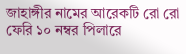জাহাঙ্গীর নামের আরেকটি রো রো ফেরি ১০ নম্বর পিলারে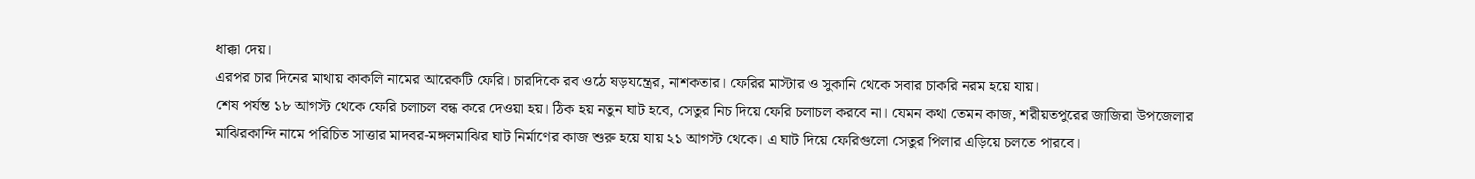ধাক্কা দেয়।
এরপর চার দিনের মাথায় কাকলি নামের আরেকটি ফেরি। চারদিকে রব ওঠে ষড়যন্ত্রের, নাশকতার। ফেরির মাস্টার ও সুকানি থেকে সবার চাকরি নরম হয়ে যায়।
শেষ পর্যন্ত ১৮ আগস্ট থেকে ফেরি চলাচল বন্ধ করে দেওয়া হয়। ঠিক হয় নতুন ঘাট হবে, সেতুর নিচ দিয়ে ফেরি চলাচল করবে না। যেমন কথা তেমন কাজ, শরীয়তপুরের জাজিরা উপজেলার মাঝিরকান্দি নামে পরিচিত সাত্তার মাদবর-মঙ্গলমাঝির ঘাট নির্মাণের কাজ শুরু হয়ে যায় ২১ আগস্ট থেকে। এ ঘাট দিয়ে ফেরিগুলো সেতুর পিলার এড়িয়ে চলতে পারবে।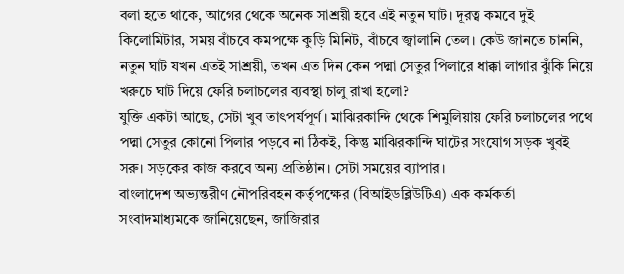বলা হতে থাকে, আগের থেকে অনেক সাশ্রয়ী হবে এই নতুন ঘাট। দূরত্ব কমবে দুই কিলোমিটার, সময় বাঁচবে কমপক্ষে কুড়ি মিনিট, বাঁচবে জ্বালানি তেল। কেউ জানতে চাননি, নতুন ঘাট যখন এতই সাশ্রয়ী, তখন এত দিন কেন পদ্মা সেতুর পিলারে ধাক্কা লাগার ঝুঁকি নিয়ে খরুচে ঘাট দিয়ে ফেরি চলাচলের ব্যবস্থা চালু রাখা হলো?
যুক্তি একটা আছে, সেটা খুব তাৎপর্যপূর্ণ। মাঝিরকান্দি থেকে শিমুলিয়ায় ফেরি চলাচলের পথে পদ্মা সেতুর কোনো পিলার পড়বে না ঠিকই, কিন্তু মাঝিরকান্দি ঘাটের সংযোগ সড়ক খুবই সরু। সড়কের কাজ করবে অন্য প্রতিষ্ঠান। সেটা সময়ের ব্যাপার।
বাংলাদেশ অভ্যন্তরীণ নৌপরিবহন কর্তৃপক্ষের (বিআইডব্লিউটিএ) এক কর্মকর্তা সংবাদমাধ্যমকে জানিয়েছেন, জাজিরার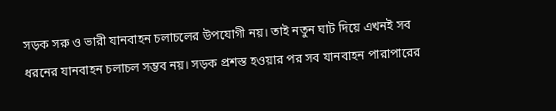সড়ক সরু ও ভারী যানবাহন চলাচলের উপযোগী নয়। তাই নতুন ঘাট দিয়ে এখনই সব ধরনের যানবাহন চলাচল সম্ভব নয়। সড়ক প্রশস্ত হওয়ার পর সব যানবাহন পারাপারের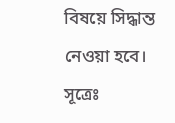বিষয়ে সিদ্ধান্ত নেওয়া হবে।
সূত্রেঃ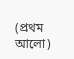(প্রথম আলো)